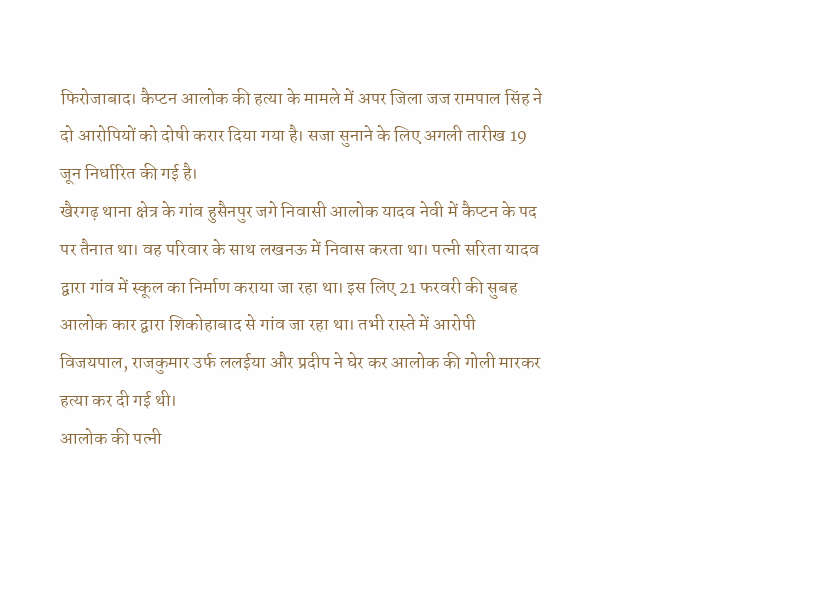फिरोजाबाद। कैप्टन आलोक की हत्या के मामले में अपर जिला जज रामपाल सिंह ने दो आरोपियों को दोषी करार दिया गया है। सजा सुनाने के लिए अगली तारीख 19 जून निर्धारित की गई है।
खैरगढ़ थाना क्षेत्र के गांव हुसैनपुर जगे निवासी आलोक यादव नेवी में कैप्टन के पद पर तैनात था। वह परिवार के साथ लखनऊ में निवास करता था। पत्नी सरिता यादव द्वारा गांव में स्कूल का निर्माण कराया जा रहा था। इस लिए 21 फरवरी की सुबह आलोक कार द्वारा शिकोहाबाद से गांव जा रहा था। तभी रास्ते में आरोपी विजयपाल, राजकुमार उर्फ ललईया और प्रदीप ने घेर कर आलोक की गोली मारकर हत्या कर दी गई थी।
आलोक की पत्नी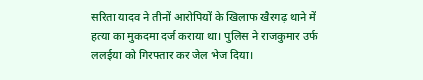सरिता यादव ने तीनों आरोपियों के खिलाफ खैरगढ़ थाने में हत्या का मुकदमा दर्ज कराया था। पुलिस ने राजकुमार उर्फ ललईया को गिरफ्तार कर जेल भेज दिया।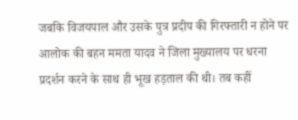जबकि विजयपाल और उसके पुत्र प्रदीप की गिरफ्तारी न होने पर आलोक की बहन ममता यादव ने जिला मुख्यालय पर धरना प्रदर्शन करने के साथ ही भूख हड़ताल की थी। तब कहीं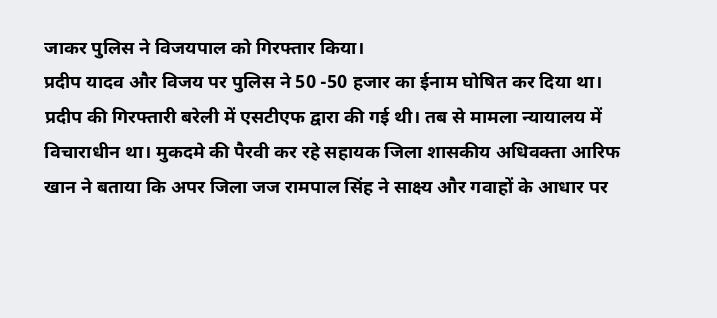जाकर पुलिस ने विजयपाल को गिरफ्तार किया।
प्रदीप यादव और विजय पर पुलिस ने 50 -50 हजार का ईनाम घोषित कर दिया था। प्रदीप की गिरफ्तारी बरेली में एसटीएफ द्वारा की गई थी। तब से मामला न्यायालय में विचाराधीन था। मुकदमे की पैरवी कर रहे सहायक जिला शासकीय अधिवक्ता आरिफ खान ने बताया कि अपर जिला जज रामपाल सिंह ने साक्ष्य और गवाहों के आधार पर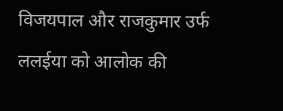विजयपाल और राजकुमार उर्फ ललईया को आलोक की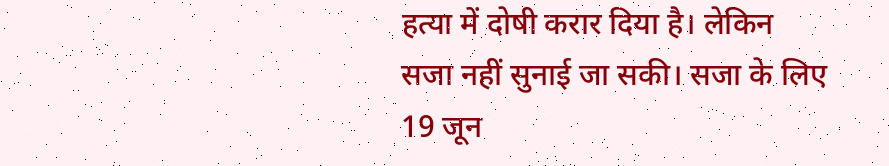हत्या में दोषी करार दिया है। लेकिन सजा नहीं सुनाई जा सकी। सजा के लिए 19 जून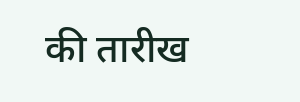की तारीख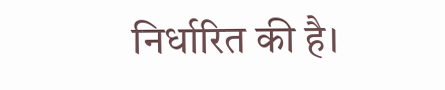निर्धारित की है।